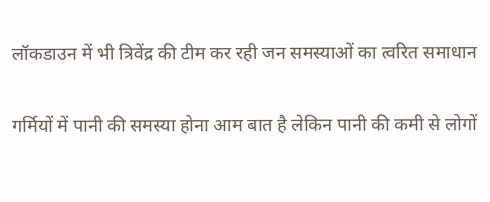लॉकडाउन में भी त्रिवेंद्र की टीम कर रही जन समस्याओं का त्वरित समाधान

गर्मियों में पानी की समस्या होना आम बात है लेकिन पानी की कमी से लोगों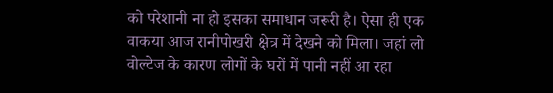को परेशानी ना हो इसका समाधान जरूरी है। ऐसा ही एक वाकया आज रानीपोखरी क्षेत्र में देखने को मिला। जहां लो वोल्टेज के कारण लोगों के घरों में पानी नहीं आ रहा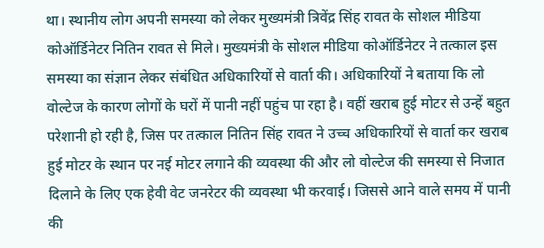था। स्थानीय लोग अपनी समस्या को लेकर मुख्यमंत्री त्रिवेंद्र सिंह रावत के सोशल मीडिया कोऑर्डिनेटर नितिन रावत से मिले। मुख्यमंत्री के सोशल मीडिया कोऑर्डिनेटर ने तत्काल इस समस्या का संज्ञान लेकर संबंधित अधिकारियों से वार्ता की। अधिकारियों ने बताया कि लो वोल्टेज के कारण लोगों के घरों में पानी नहीं पहुंच पा रहा है। वहीं खराब हुई मोटर से उन्हें बहुत परेशानी हो रही है, जिस पर तत्काल नितिन सिंह रावत ने उच्च अधिकारियों से वार्ता कर खराब हुई मोटर के स्थान पर नई मोटर लगाने की व्यवस्था की और लो वोल्टेज की समस्या से निजात दिलाने के लिए एक हेवी वेट जनरेटर की व्यवस्था भी करवाई। जिससे आने वाले समय में पानी की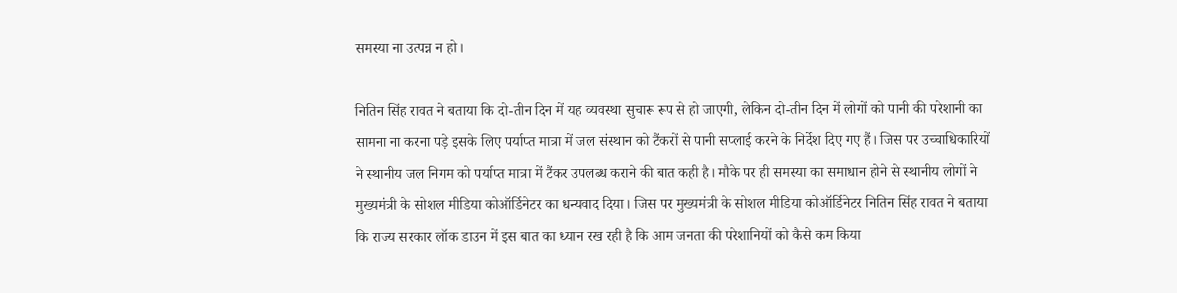समस्या ना उत्पन्न न हो।

नितिन सिंह रावत ने बताया कि दो-तीन दिन में यह व्यवस्था सुचारू रूप से हो जाएगी, लेकिन दो-तीन दिन में लोगों को पानी की परेशानी का सामना ना करना पड़े इसके लिए पर्याप्त मात्रा में जल संस्थान को टैंकरों से पानी सप्लाई करने के निर्देश दिए गए हैं। जिस पर उच्चाधिकारियों ने स्थानीय जल निगम को पर्याप्त मात्रा में टैंकर उपलब्ध कराने की बात कही है। मौके पर ही समस्या का समाधान होने से स्थानीय लोगों ने मुख्यमंत्री के सोशल मीडिया कोऑर्डिनेटर का धन्यवाद दिया। जिस पर मुख्यमंत्री के सोशल मीडिया कोऑर्डिनेटर नितिन सिंह रावत ने बताया कि राज्य सरकार लॉक डाउन में इस बात का ध्यान रख रही है कि आम जनता की परेशानियों को कैसे कम किया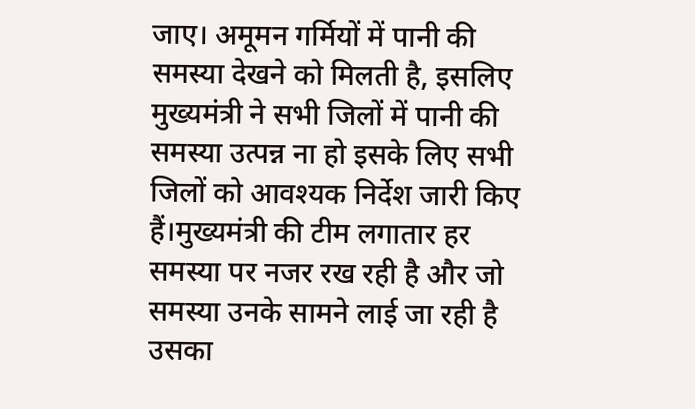जाए। अमूमन गर्मियों में पानी की समस्या देखने को मिलती है, इसलिए मुख्यमंत्री ने सभी जिलों में पानी की समस्या उत्पन्न ना हो इसके लिए सभी जिलों को आवश्यक निर्देश जारी किए हैं।मुख्यमंत्री की टीम लगातार हर समस्या पर नजर रख रही है और जो समस्या उनके सामने लाई जा रही है उसका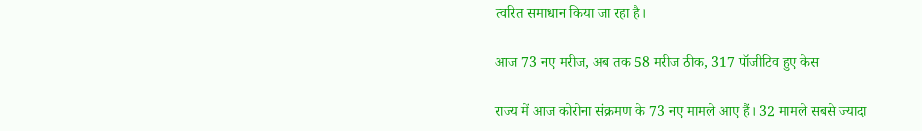त्वरित समाधान किया जा रहा है।

आज 73 नए मरीज, अब तक 58 मरीज ठीक, 317 पॉजीटिव हुए केस

राज्य में आज कोरोना संक्रमण के 73 नए मामले आए हैं। 32 मामले सबसे ज्यादा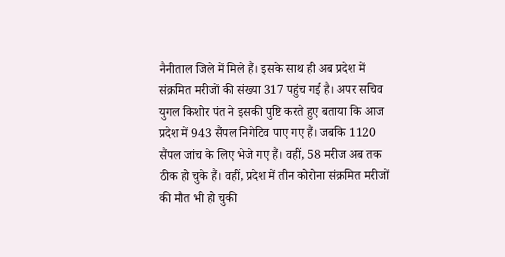नैनीताल जिले में मिले हैं। इसके साथ ही अब प्रदेश में संक्रमित मरीजों की संख्या 317 पहुंच गई है। अपर सचिव युगल किशोर पंत ने इसकी पुष्टि करते हुए बताया कि आज प्रदेश में 943 सैंपल निगेटिव पाए गए हैं। जबकि 1120 सैंपल जांच के लिए भेजे गए हैं। वहीं, 58 मरीज अब तक ठीक हो चुके हैं। वहीं, प्रदेश में तीन कोरोना संक्रमित मरीजों की मौत भी हो चुकी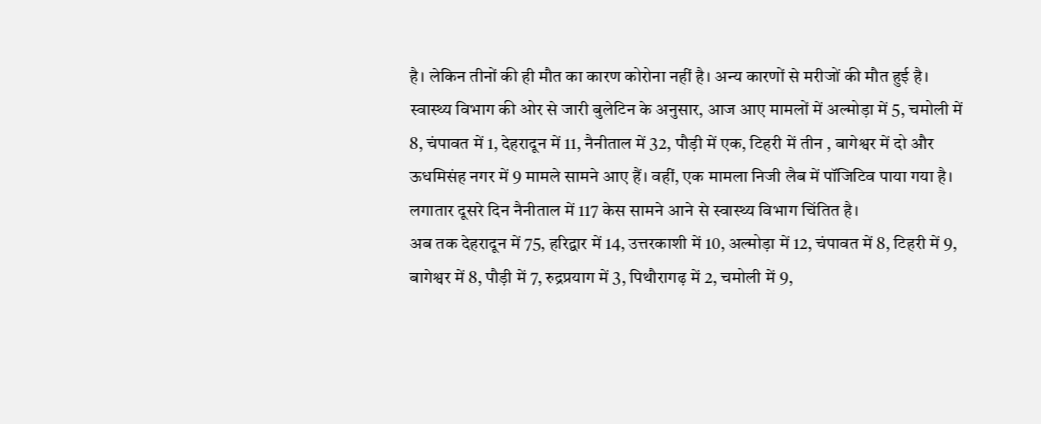है। लेकिन तीनों की ही मौत का कारण कोरोना नहीं है। अन्य कारणों से मरीजों की मौत हुई है।
स्वास्थ्य विभाग की ओर से जारी बुलेटिन के अनुसार, आज आए मामलों में अल्मोड़ा में 5, चमोली में 8, चंपावत में 1, देहरादून में 11, नैनीताल में 32, पौड़ी में एक, टिहरी में तीन , बागेश्वर में दो और ऊधमिसंह नगर में 9 मामले सामने आए हैं। वहीं, एक मामला निजी लैब में पॉजिटिव पाया गया है। लगातार दूसरे दिन नैनीताल में 117 केस सामने आने से स्वास्थ्य विभाग चिंतित है।
अब तक देहरादून में 75, हरिद्वार में 14, उत्तरकाशी में 10, अल्मोड़ा में 12, चंपावत में 8, टिहरी में 9, बागेश्वर में 8, पौड़ी में 7, रुद्रप्रयाग में 3, पिथौरागढ़ में 2, चमोली में 9,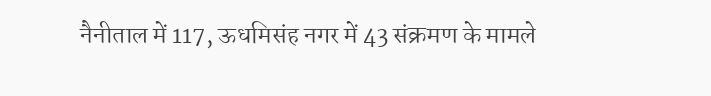नैनीताल में 117, ऊधमिसंह नगर में 43 संक्रमण के मामले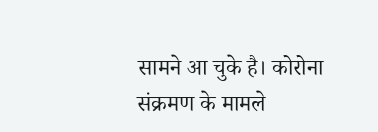सामने आ चुके है। कोरोना संक्रमण के मामले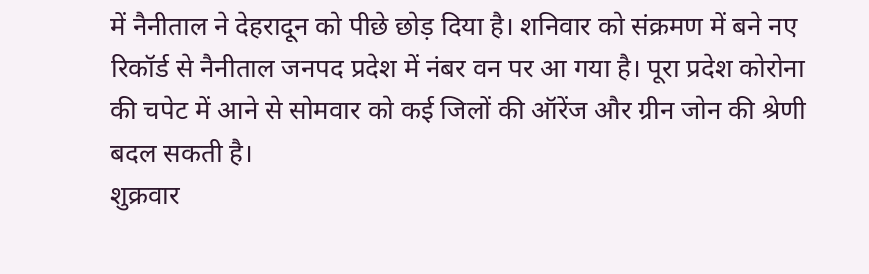में नैनीताल ने देहरादून को पीछे छोड़ दिया है। शनिवार को संक्रमण में बने नए रिकॉर्ड से नैनीताल जनपद प्रदेश में नंबर वन पर आ गया है। पूरा प्रदेश कोरोना की चपेट में आने से सोमवार को कई जिलों की ऑरेंज और ग्रीन जोन की श्रेणी बदल सकती है।
शुक्रवार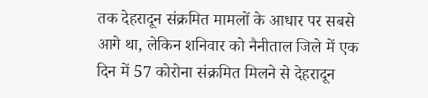तक देहरादून संक्रमित मामलों के आधार पर सबसे आगे था, लेकिन शनिवार को नैनीताल जिले में एक दिन में 57 कोरोना संक्रमित मिलने से देहरादून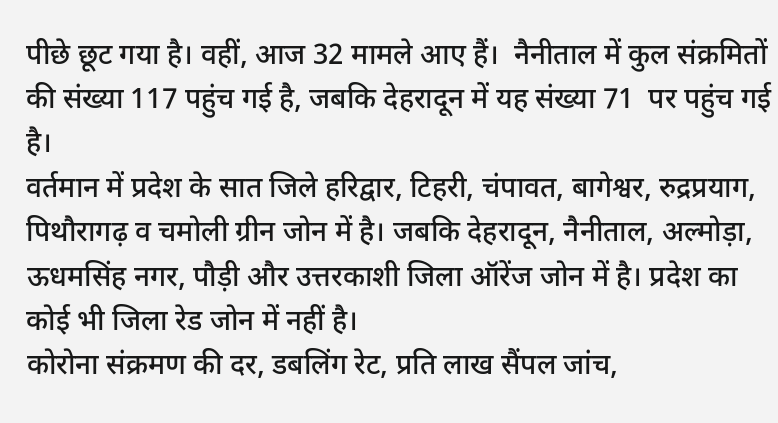पीछे छूट गया है। वहीं, आज 32 मामले आए हैं।  नैनीताल में कुल संक्रमितों की संख्या 117 पहुंच गई है, जबकि देहरादून में यह संख्या 71  पर पहुंच गई है।
वर्तमान में प्रदेश के सात जिले हरिद्वार, टिहरी, चंपावत, बागेश्वर, रुद्रप्रयाग, पिथौरागढ़ व चमोली ग्रीन जोन में है। जबकि देहरादून, नैनीताल, अल्मोड़ा, ऊधमसिंह नगर, पौड़ी और उत्तरकाशी जिला ऑरेंज जोन में है। प्रदेश का कोई भी जिला रेड जोन में नहीं है।
कोरोना संक्रमण की दर, डबलिंग रेट, प्रति लाख सैंपल जांच,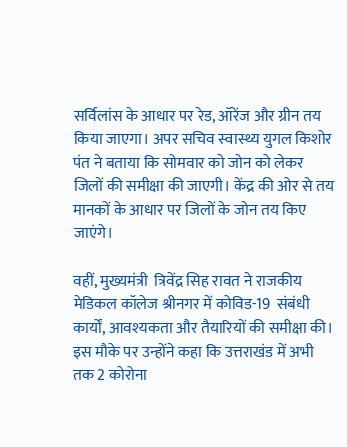सर्विलांस के आधार पर रेड, ऑरेंज और ग्रीन तय किया जाएगा। अपर सचिव स्वास्थ्य युगल किशोर पंत ने बताया कि सोमवार को जोन को लेकर जिलों की समीक्षा की जाएगी। केंद्र की ओर से तय मानकों के आधार पर जिलों के जोन तय किए जाएंगे।

वहीं, मुख्यमंत्री  त्रिवेंद्र सिह रावत ने राजकीय मेडिकल कॉलेज श्रीनगर में कोविड-19  संबंधी कार्यों, आवश्यकता और तैयारियों की समीक्षा की। इस मौके पर उन्होंने कहा कि उत्तराखंड में अभी तक 2 कोरोना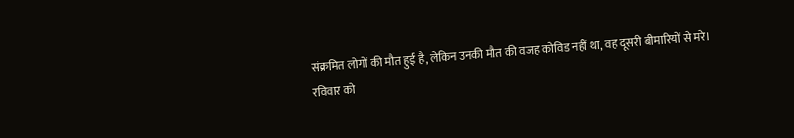संक्रमित लोगों की मौत हुई है, लेकिन उनकी मौत की वजह कोविड नहीं था, वह दूसरी बीमारियों से मरे।
रविवार को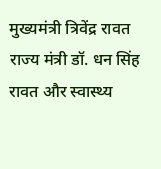मुख्यमंत्री त्रिवेंद्र रावत राज्य मंत्री डॉ. धन सिंह रावत और स्वास्थ्य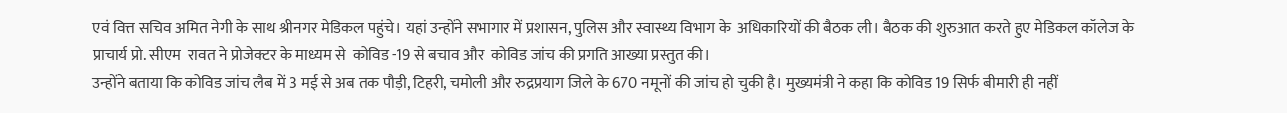एवं वित्त सचिव अमित नेगी के साथ श्रीनगर मेडिकल पहुंचे। यहां उन्होंने सभागार में प्रशासन, पुलिस और स्वास्थ्य विभाग के  अधिकारियों की बैठक ली। बैठक की शुरुआत करते हुए मेडिकल कॉलेज के प्राचार्य प्रो. सीएम  रावत ने प्रोजेक्टर के माध्यम से  कोविड -19 से बचाव और  कोविड जांच की प्रगति आख्या प्रस्तुत की।
उन्होंने बताया कि कोविड जांच लैब में 3 मई से अब तक पौड़ी, टिहरी, चमोली और रुद्रप्रयाग जिले के 670 नमूनों की जांच हो चुकी है। मुख्यमंत्री ने कहा कि कोविड 19 सिर्फ बीमारी ही नहीं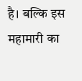है। बल्कि इस महामारी का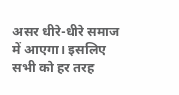असर धीरे-धीरे समाज में आएगा। इसलिए सभी को हर तरह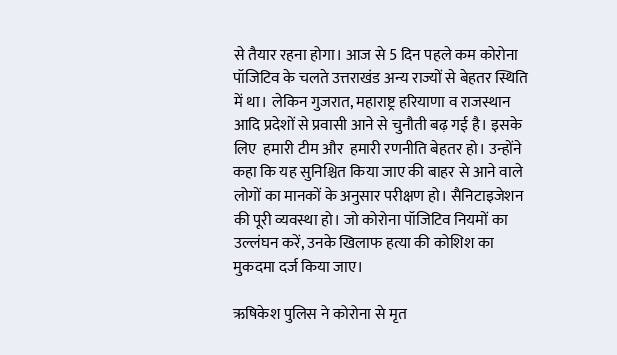से तैयार रहना होगा। आज से 5 दिन पहले कम कोरोना पॉजिटिव के चलते उत्तराखंड अन्य राज्यों से बेहतर स्थिति में था। लेकिन गुजरात, महाराष्ट्र हरियाणा व राजस्थान आदि प्रदेशों से प्रवासी आने से चुनौती बढ़ गई है। इसके लिए  हमारी टीम और  हमारी रणनीति बेहतर हो। उन्होंने कहा कि यह सुनिश्चित किया जाए की बाहर से आने वाले लोगों का मानकों के अनुसार परीक्षण हो। सैनिटाइजेशन की पूरी व्यवस्था हो। जो कोरोना पॉजिटिव नियमों का उल्लंघन करें, उनके खिलाफ हत्या की कोशिश का मुकदमा दर्ज किया जाए।

ऋषिकेश पुलिस ने कोरोना से मृत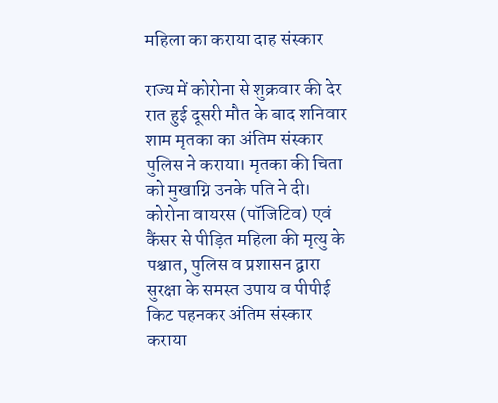महिला का कराया दाह संस्कार

राज्य में कोरोना से शुक्रवार की देर रात हुई दूसरी मौत के बाद शनिवार शाम मृतका का अंतिम संस्कार पुलिस ने कराया। मृतका की चिता को मुखाग्नि उनके पति ने दी। कोरोना वायरस (पॉजिटिव) एवं कैंसर से पीड़ित महिला की मृत्यु के पश्चात, पुलिस व प्रशासन द्वारा सुरक्षा के समस्त उपाय व पीपीई किट पहनकर अंतिम संस्कार कराया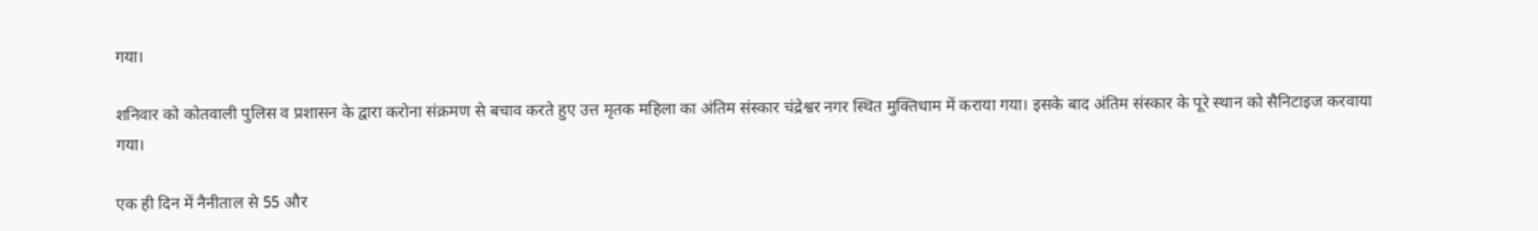गया।

शनिवार को कोतवाली पुलिस व प्रशासन के द्वारा करोना संक्रमण से बचाव करते हुए उत्त मृतक महिला का अंतिम संस्कार चंद्रेश्वर नगर स्थित मुक्तिधाम में कराया गया। इसके बाद अंतिम संस्कार के पूरे स्थान को सैनिटाइज करवाया गया।

एक ही दिन में नैनीताल से 55 और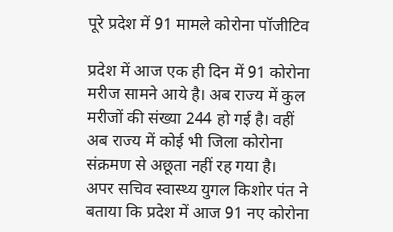पूरे प्रदेश में 91 मामले कोरोना पॉजीटिव

प्रदेश में आज एक ही दिन में 91 कोरोना मरीज सामने आये है। अब राज्य में कुल मरीजों की संख्या 244 हो गई है। वहीं अब राज्य में कोई भी जिला कोरोना संक्रमण से अछूता नहीं रह गया है।
अपर सचिव स्वास्थ्य युगल किशोर पंत ने बताया कि प्रदेश में आज 91 नए कोरोना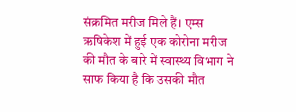संक्रमित मरीज मिले हैं। एम्स ऋषिकेश में हुई एक कोरोना मरीज की मौत के बारे में स्वास्थ्य विभाग ने साफ किया है कि उसकी मौत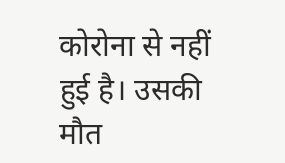कोरोना से नहीं हुई है। उसकी मौत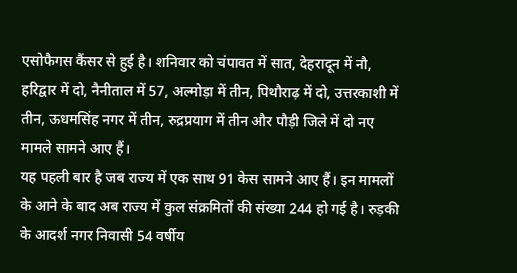एसोफैगस कैंसर से हुई है। शनिवार को चंपावत में सात, देहरादून में नौ, हरिद्वार में दो, नैनीताल में 57, अल्मोड़ा में तीन, पिथौराढ़ में दो, उत्तरकाशी में तीन, ऊधमसिंह नगर में तीन, रुद्रप्रयाग में तीन और पौड़ी जिले में दो नए मामले सामने आए हैं।
यह पहली बार है जब राज्य में एक साथ 91 केस सामने आए हैं। इन मामलों के आने के बाद अब राज्य में कुल संक्रमितों की संख्या 244 हो गई है। रुड़की के आदर्श नगर निवासी 54 वर्षीय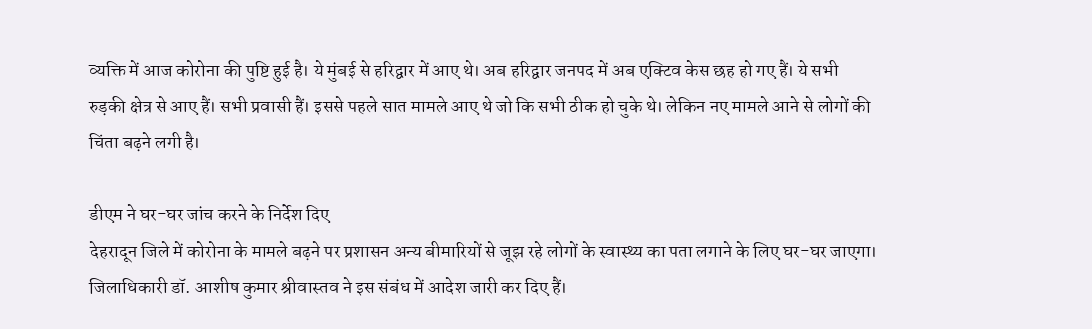व्यक्ति में आज कोरोना की पुष्टि हुई है। ये मुंबई से हरिद्वार में आए थे। अब हरिद्वार जनपद में अब एक्टिव केस छह हो गए हैं। ये सभी रुड़की क्षेत्र से आए हैं। सभी प्रवासी हैं। इससे पहले सात मामले आए थे जो कि सभी ठीक हो चुके थे। लेकिन नए मामले आने से लोगों की चिंता बढ़ने लगी है।

डीएम ने घर-घर जांच करने के निर्देश दिए
देहरादून जिले में कोरोना के मामले बढ़ने पर प्रशासन अन्य बीमारियों से जूझ रहे लोगों के स्वास्थ्य का पता लगाने के लिए घर-घर जाएगा। जिलाधिकारी डॉ. आशीष कुमार श्रीवास्तव ने इस संबंध में आदेश जारी कर दिए हैं।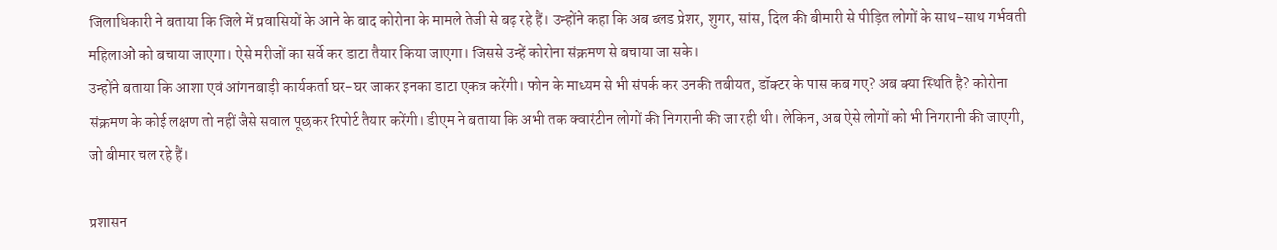जिलाधिकारी ने बताया कि जिले में प्रवासियों के आने के बाद कोरोना के मामले तेजी से बढ़ रहे हैं। उन्होंने कहा कि अब ब्लड प्रेशर, शुगर, सांस, दिल की बीमारी से पीड़ित लोगों के साथ-साथ गर्भवती महिलाओं को बचाया जाएगा। ऐसे मरीजों का सर्वे कर डाटा तैयार किया जाएगा। जिससे उन्हें कोरोना संक्रमण से बचाया जा सके।
उन्होंने बताया कि आशा एवं आंगनबाड़ी कार्यकर्ता घर-घर जाकर इनका डाटा एकत्र करेंगी। फोन के माध्यम से भी संपर्क कर उनकी तबीयत, डॉक्टर के पास कब गए? अब क्या स्थिति है? कोरोना संक्रमण के कोई लक्षण तो नहीं जैसे सवाल पूछकर रिपोर्ट तैयार करेंगी। डीएम ने बताया कि अभी तक क्वारंटीन लोगों की निगरानी की जा रही थी। लेकिन, अब ऐसे लोगों को भी निगरानी की जाएगी, जो बीमार चल रहे हैं।

प्रशासन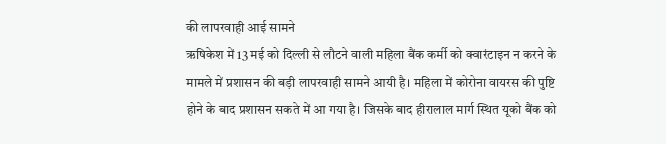की लापरवाही आई सामने
ऋषिकेश में 13 मई को दिल्ली से लौटने वाली महिला बैंक कर्मी को क्वारंटाइन न करने के मामले में प्रशासन की बड़ी लापरवाही सामने आयी है। महिला में कोरोना वायरस की पुष्टि होने के बाद प्रशासन सकते में आ गया है। जिसके बाद हीरालाल मार्ग स्थित यूको बैंक को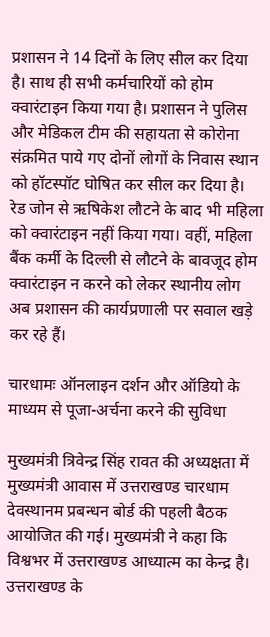प्रशासन ने 14 दिनों के लिए सील कर दिया है। साथ ही सभी कर्मचारियों को होम क्वारंटाइन किया गया है। प्रशासन ने पुलिस और मेडिकल टीम की सहायता से कोरोना संक्रमित पाये गए दोनों लोगों के निवास स्थान को हॉटस्पॉट घोषित कर सील कर दिया है। रेड जोन से ऋषिकेश लौटने के बाद भी महिला को क्वारंटाइन नहीं किया गया। वहीं, महिला बैंक कर्मी के दिल्ली से लौटने के बावजूद होम क्वारंटाइन न करने को लेकर स्थानीय लोग अब प्रशासन की कार्यप्रणाली पर सवाल खड़े कर रहे हैं।

चारधामः ऑनलाइन दर्शन और ऑडियो के माध्यम से पूजा-अर्चना करने की सुविधा

मुख्यमंत्री त्रिवेन्द्र सिंह रावत की अध्यक्षता में मुख्यमंत्री आवास में उत्तराखण्ड चारधाम देवस्थानम प्रबन्धन बोर्ड की पहली बैठक आयोजित की गई। मुख्यमंत्री ने कहा कि विश्वभर में उत्तराखण्ड आध्यात्म का केन्द्र है। उत्तराखण्ड के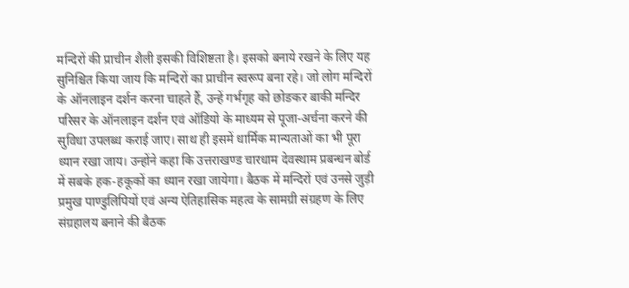मन्दिरों की प्राचीन शैली इसकी विशिष्टता है। इसको बनाये रखने के लिए यह सुनिश्चित किया जाय कि मन्दिरों का प्राचीन स्वरूप बना रहे। जो लोग मन्दिरों के ऑनलाइन दर्शन करना चाहते हैं, उन्हें गर्भगृह को छोङकर बाकी मन्दिर परिसर के ऑनलाइन दर्शन एवं ऑडियो के माध्यम से पूजा-अर्चना करने की सुविधा उपलब्ध कराई जाए। साथ ही इसमें धार्मिक मान्यताओं का भी पूरा ध्यान रखा जाय। उन्होंने कहा कि उत्तराखण्ड चारधाम देवस्थाम प्रबन्धन बोर्ड में सबके हक-हकूकों का ध्यान रखा जायेगा। बैठक में मन्दिरों एवं उनसे जुड़ी प्रमुख पाण्डुलिपियों एवं अन्य ऐतिहासिक महत्व के सामग्री संग्रहण के लिए संग्रहालय बनाने की बैठक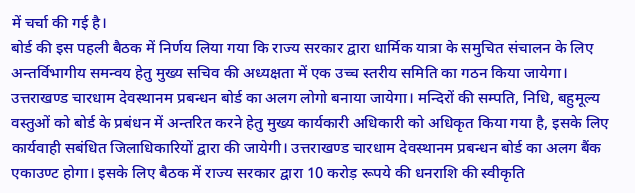में चर्चा की गई है।
बोर्ड की इस पहली बैठक में निर्णय लिया गया कि राज्य सरकार द्वारा धार्मिक यात्रा के समुचित संचालन के लिए अन्तर्विभागीय समन्वय हेतु मुख्य सचिव की अध्यक्षता में एक उच्च स्तरीय समिति का गठन किया जायेगा। उत्तराखण्ड चारधाम देवस्थानम प्रबन्धन बोर्ड का अलग लोगो बनाया जायेगा। मन्दिरों की सम्पति, निधि, बहुमूल्य वस्तुओं को बोर्ड के प्रबंधन में अन्तरित करने हेतु मुख्य कार्यकारी अधिकारी को अधिकृत किया गया है, इसके लिए कार्यवाही सबंधित जिलाधिकारियों द्वारा की जायेगी। उत्तराखण्ड चारधाम देवस्थानम प्रबन्धन बोर्ड का अलग बैंक एकाउण्ट होगा। इसके लिए बैठक में राज्य सरकार द्वारा 10 करोड़ रूपये की धनराशि की स्वीकृति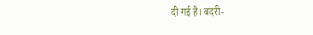दी गई है। बदरी-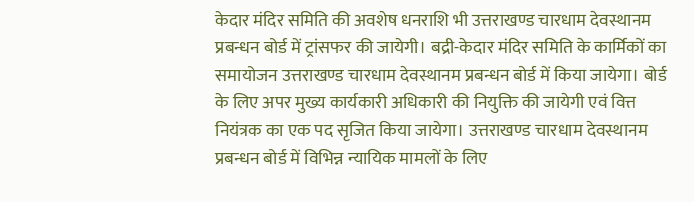केदार मंदिर समिति की अवशेष धनराशि भी उत्तराखण्ड चारधाम देवस्थानम प्रबन्धन बोर्ड में ट्रांसफर की जायेगी। बद्री-केदार मंदिर समिति के कार्मिकों का समायोजन उत्तराखण्ड चारधाम देवस्थानम प्रबन्धन बोर्ड में किया जायेगा। बोर्ड के लिए अपर मुख्य कार्यकारी अधिकारी की नियुक्ति की जायेगी एवं वित्त नियंत्रक का एक पद सृजित किया जायेगा। उत्तराखण्ड चारधाम देवस्थानम प्रबन्धन बोर्ड में विभिन्न न्यायिक मामलों के लिए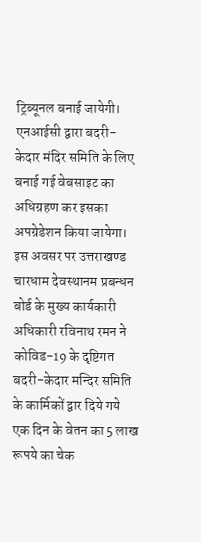ट्रिब्यूनल बनाई जायेगी। एनआईसी द्वारा बदरी-केदार मंदिर समिति के लिए बनाई गई वेबसाइट का अधिग्रहण कर इसका अपग्रेडेशन किया जायेगा। इस अवसर पर उत्तराखण्ड चारधाम देवस्थानम प्रबन्धन बोर्ड के मुख्य कार्यकारी अधिकारी रविनाथ रमन ने कोविड-19 के दृष्टिगत बदरी-केदार मन्दिर समिति के कार्मिकों द्वार दिये गये एक दिन के वेतन का 5 लाख रूपये का चेक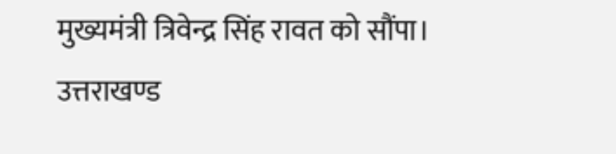मुख्यमंत्री त्रिवेन्द्र सिंह रावत को सौंपा।
उत्तराखण्ड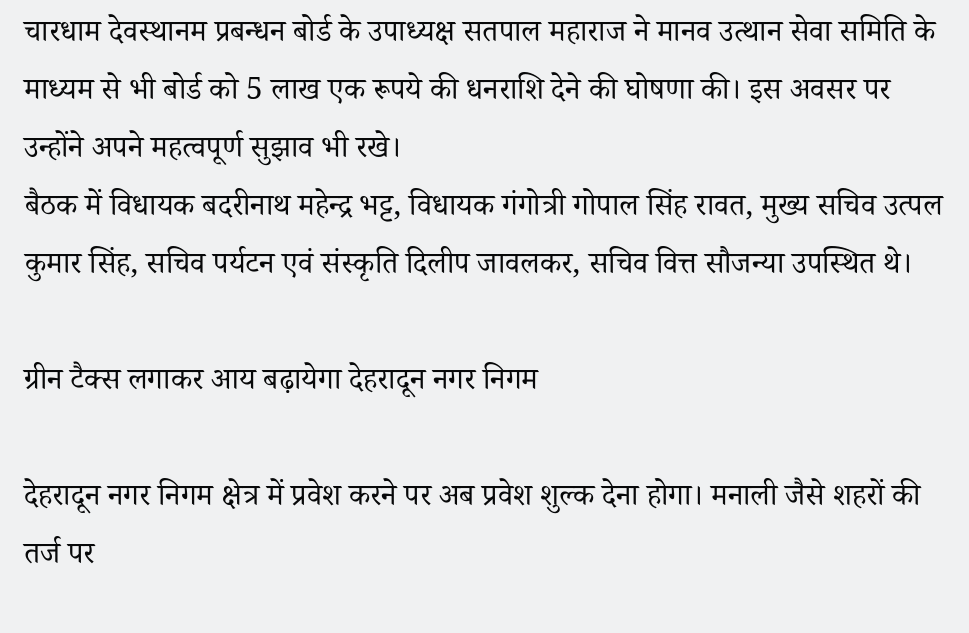चारधाम देवस्थानम प्रबन्धन बोर्ड के उपाध्यक्ष सतपाल महाराज ने मानव उत्थान सेवा समिति के माध्यम से भी बोर्ड को 5 लाख एक रूपये की धनराशि देने की घोषणा की। इस अवसर पर उन्होंने अपने महत्वपूर्ण सुझाव भी रखे।
बैठक में विधायक बदरीनाथ महेन्द्र भट्ट, विधायक गंगोत्री गोपाल सिंह रावत, मुख्य सचिव उत्पल कुमार सिंह, सचिव पर्यटन एवं संस्कृति दिलीप जावलकर, सचिव वित्त सौजन्या उपस्थित थे।

ग्रीन टैक्स लगाकर आय बढ़ायेगा देहरादून नगर निगम

देहरादून नगर निगम क्षेत्र में प्रवेश करने पर अब प्रवेश शुल्क देना होगा। मनाली जैसे शहरों की तर्ज पर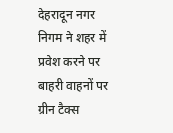देहरादून नगर निगम ने शहर में प्रवेश करने पर बाहरी वाहनों पर ग्रीन टैक्स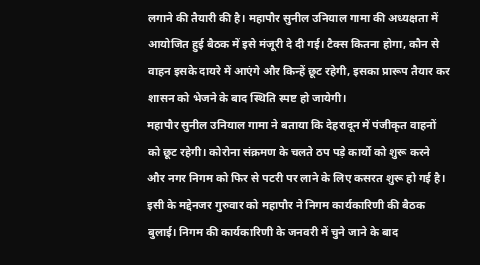लगाने की तैयारी की है। महापौर सुनील उनियाल गामा की अध्यक्षता में आयोजित हुई बैठक में इसे मंजूरी दे दी गई। टैक्स कितना होगा, कौन से वाहन इसके दायरे में आएंगे और किन्हें छूट रहेगी, इसका प्रारूप तैयार कर शासन को भेजने के बाद स्थिति स्पष्ट हो जायेगी।
महापौर सुनील उनियाल गामा ने बताया कि देहरादून में पंजीकृत वाहनों को छूट रहेगी। कोरोना संक्रमण के चलते ठप पड़े कार्यो को शुरू करने और नगर निगम को फिर से पटरी पर लाने के लिए कसरत शुरू हो गई है। इसी के मद्देनजर गुरुवार को महापौर ने निगम कार्यकारिणी की बैठक बुलाई। निगम की कार्यकारिणी के जनवरी में चुने जाने के बाद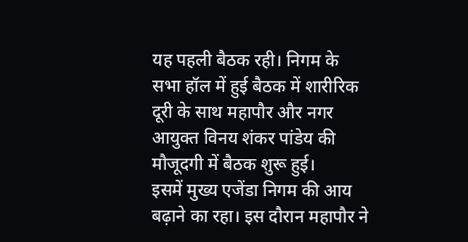यह पहली बैठक रही। निगम के सभा हॉल में हुई बैठक में शारीरिक दूरी के साथ महापौर और नगर आयुक्त विनय शंकर पांडेय की मौजूदगी में बैठक शुरू हुई।
इसमें मुख्य एजेंडा निगम की आय बढ़ाने का रहा। इस दौरान महापौर ने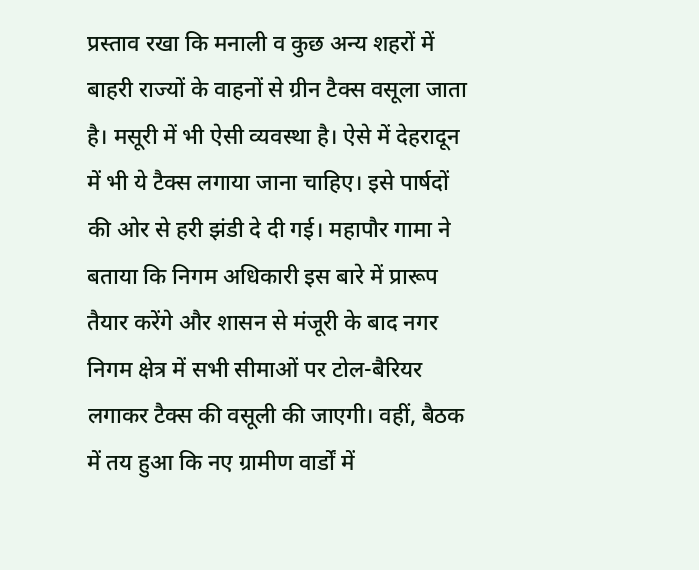प्रस्ताव रखा कि मनाली व कुछ अन्य शहरों में बाहरी राज्यों के वाहनों से ग्रीन टैक्स वसूला जाता है। मसूरी में भी ऐसी व्यवस्था है। ऐसे में देहरादून में भी ये टैक्स लगाया जाना चाहिए। इसे पार्षदों की ओर से हरी झंडी दे दी गई। महापौर गामा ने बताया कि निगम अधिकारी इस बारे में प्रारूप तैयार करेंगे और शासन से मंजूरी के बाद नगर निगम क्षेत्र में सभी सीमाओं पर टोल-बैरियर लगाकर टैक्स की वसूली की जाएगी। वहीं, बैठक में तय हुआ कि नए ग्रामीण वार्डों में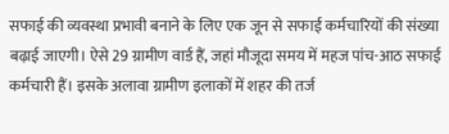सफाई की व्यवस्था प्रभावी बनाने के लिए एक जून से सफाई कर्मचारियों की संख्या बढ़ाई जाएगी। ऐसे 29 ग्रामीण वार्ड हैं, जहां मौजूदा समय में महज पांच-आठ सफाई कर्मचारी हैं। इसके अलावा ग्रामीण इलाकों में शहर की तर्ज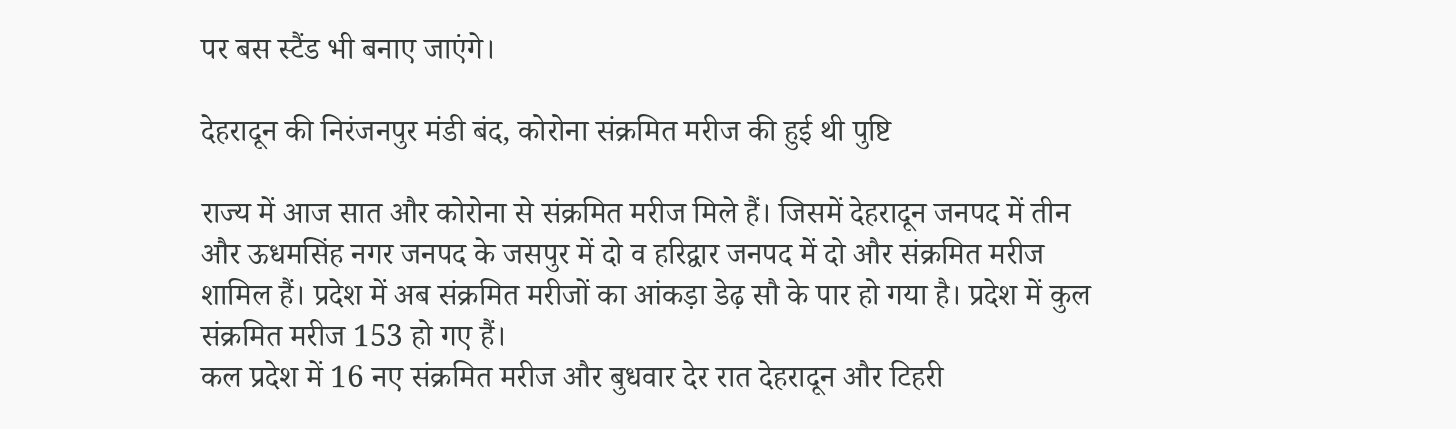पर बस स्टैंड भी बनाए जाएंगे।

देहरादून की निरंजनपुर मंडी बंद, कोरोना संक्रमित मरीज की हुई थी पुष्टि

राज्य में आज सात और कोरोना से संक्रमित मरीज मिले हैं। जिसमें देहरादून जनपद में तीन और ऊधमसिंह नगर जनपद के जसपुर में दो व हरिद्वार जनपद में दो और संक्रमित मरीज शामिल हैं। प्रदेश में अब संक्रमित मरीजों का आंकड़ा डेढ़ सौ के पार हो गया है। प्रदेश में कुल संक्रमित मरीज 153 हो गए हैं।
कल प्रदेश में 16 नए संक्रमित मरीज और बुधवार देर रात देहरादून और टिहरी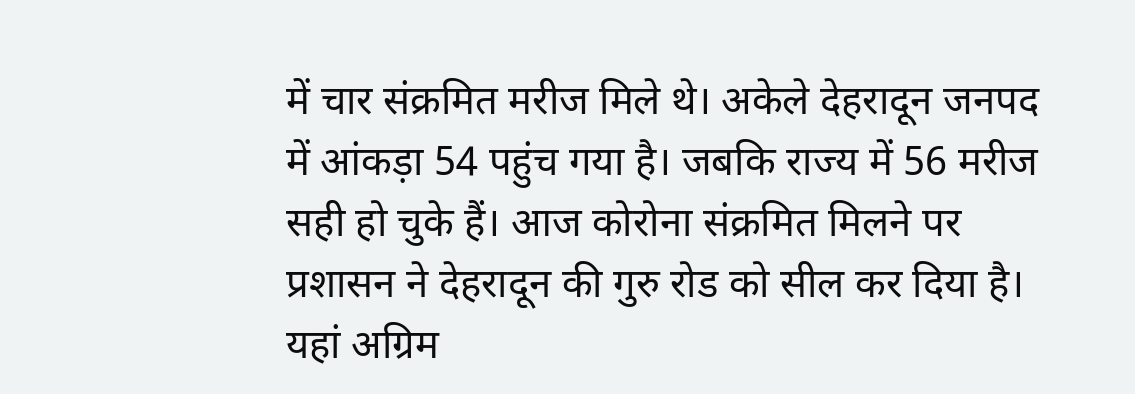में चार संक्रमित मरीज मिले थे। अकेले देहरादून जनपद में आंकड़ा 54 पहुंच गया है। जबकि राज्य में 56 मरीज सही हो चुके हैं। आज कोरोना संक्रमित मिलने पर प्रशासन ने देहरादून की गुरु रोड को सील कर दिया है। यहां अग्रिम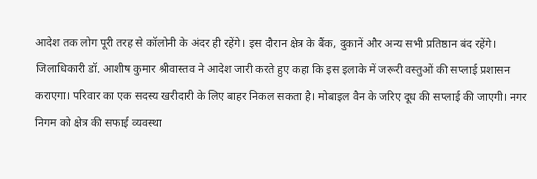आदेश तक लोग पूरी तरह से कॉलोनी के अंदर ही रहेंगे। इस दौरान क्षेत्र के बैंक, दुकानें और अन्य सभी प्रतिष्ठान बंद रहेंगे।
जिलाधिकारी डॉ. आशीष कुमार श्रीवास्तव ने आदेश जारी करते हुए कहा कि इस इलाके में जरूरी वस्तुओं की सप्लाई प्रशासन कराएगा। परिवार का एक सदस्य खरीदारी के लिए बाहर निकल सकता है। मोबाइल वैन के जरिए दूध की सप्लाई की जाएगी। नगर निगम को क्षेत्र की सफाई व्यवस्था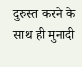दुरुस्त करने के साथ ही मुनादी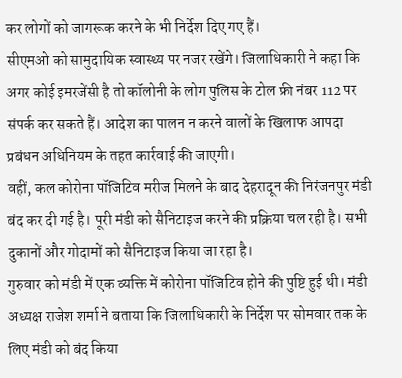कर लोगों को जागरूक करने के भी निर्देश दिए गए हैं।
सीएमओ को सामुदायिक स्वास्थ्य पर नजर रखेंगे। जिलाधिकारी ने कहा कि अगर कोई इमरजेंसी है तो कॉलोनी के लोग पुलिस के टोल फ्री नंबर 112 पर संपर्क कर सकते हैं। आदेश का पालन न करने वालों के खिलाफ आपदा प्रबंधन अधिनियम के तहत कार्रवाई की जाएगी।
वहीं, कल कोरोना पॉजिटिव मरीज मिलने के बाद देहरादून की निरंजनपुर मंडी बंद कर दी गई है। पूरी मंडी को सैनिटाइज करने की प्रक्रिया चल रही है। सभी दुकानों और गोदामों को सैनिटाइज किया जा रहा है।
गुरुवार को मंडी में एक व्यक्ति में कोरोना पॉजिटिव होने की पुष्टि हुई थी। मंडी अध्यक्ष राजेश शर्मा ने बताया कि जिलाधिकारी के निर्देश पर सोमवार तक के लिए मंडी को बंद किया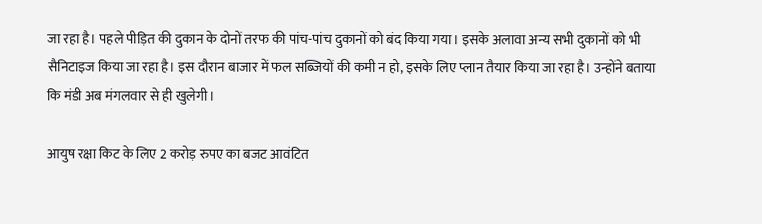जा रहा है। पहले पीड़ित की दुकान के दोनों तरफ की पांच-पांच दुकानों को बंद किया गया। इसके अलावा अन्य सभी दुकानों को भी सैनिटाइज किया जा रहा है। इस दौरान बाजार में फल सब्जियों की कमी न हो, इसके लिए प्लान तैयार किया जा रहा है। उन्होंने बताया कि मंडी अब मंगलवार से ही खुलेगी।

आयुष रक्षा किट के लिए 2 करोड़ रुपए का बजट आवंटित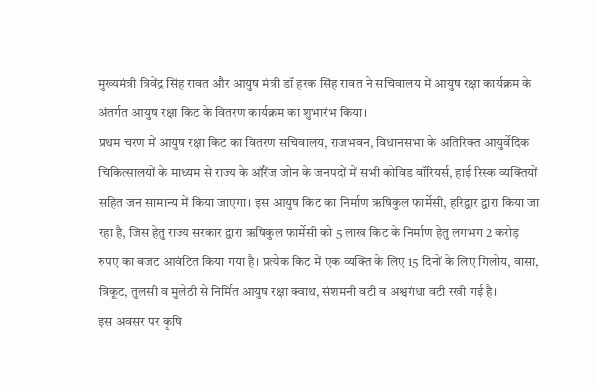मुख्यमंत्री त्रिवेंद्र सिंह रावत और आयुष मंत्री डॉ हरक सिंह रावत ने सचिवालय में आयुष रक्षा कार्यक्रम के अंतर्गत आयुष रक्षा किट के वितरण कार्यक्रम का शुभारंभ किया।
प्रथम चरण में आयुष रक्षा किट का वितरण सचिवालय, राजभवन, विधानसभा के अतिरिक्त आयुर्वेदिक चिकित्सालयों के माध्यम से राज्य के ऑरेंज जोन के जनपदों में सभी कोविड वॉरियर्स, हाई रिस्क व्यक्तियों सहित जन सामान्य में किया जाएगा। इस आयुष किट का निर्माण ऋषिकुल फार्मेसी, हरिद्वार द्वारा किया जा रहा है, जिस हेतु राज्य सरकार द्वारा ऋषिकुल फार्मेसी को 5 लाख किट के निर्माण हेतु लगभग 2 करोड़ रुपए का बजट आवंटित किया गया है। प्रत्येक किट में एक व्यक्ति के लिए 15 दिनों के लिए गिलोय, वासा, त्रिकूट, तुलसी व मुलेठी से निर्मित आयुष रक्षा क्वाथ, संशमनी वटी व अश्वगंधा वटी रखी गई है।
इस अवसर पर कृषि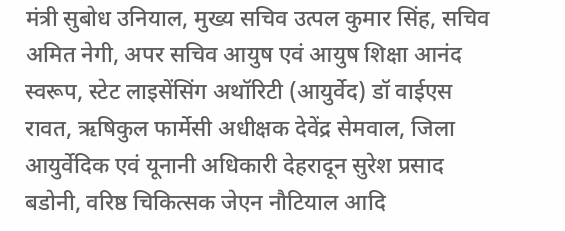मंत्री सुबोध उनियाल, मुख्य सचिव उत्पल कुमार सिंह, सचिव अमित नेगी, अपर सचिव आयुष एवं आयुष शिक्षा आनंद स्वरूप, स्टेट लाइसेंसिंग अथॉरिटी (आयुर्वेद) डॉ वाईएस रावत, ऋषिकुल फार्मेसी अधीक्षक देवेंद्र सेमवाल, जिला आयुर्वेदिक एवं यूनानी अधिकारी देहरादून सुरेश प्रसाद बडोनी, वरिष्ठ चिकित्सक जेएन नौटियाल आदि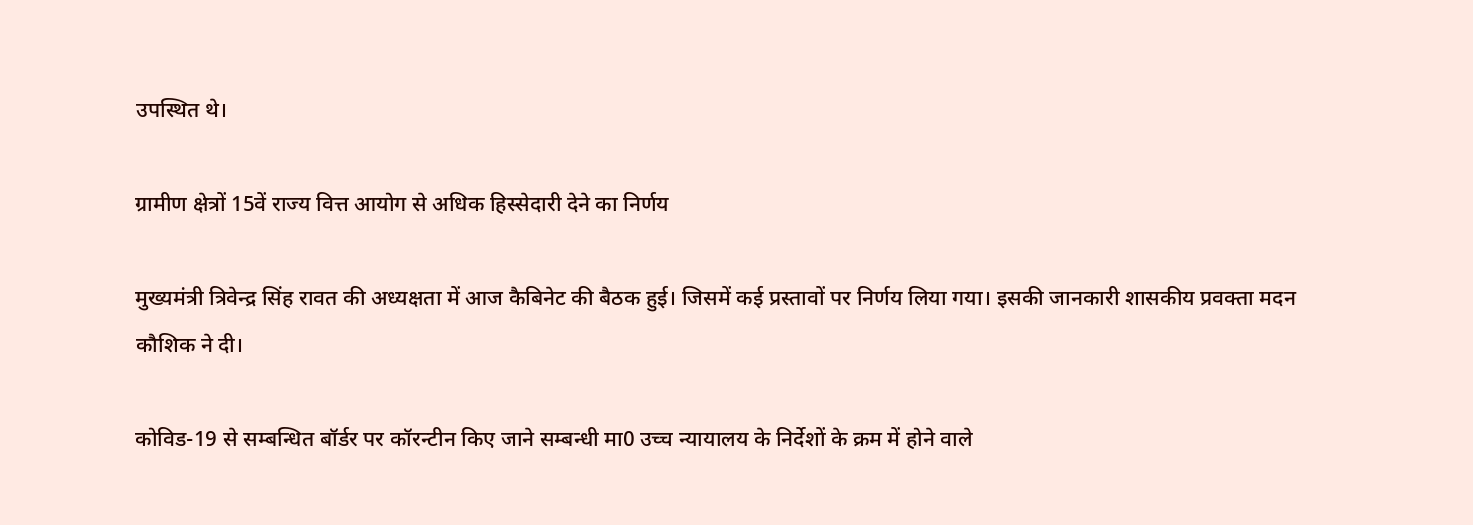उपस्थित थे।

ग्रामीण क्षेत्रों 15वें राज्य वित्त आयोग से अधिक हिस्सेदारी देने का निर्णय

मुख्यमंत्री त्रिवेन्द्र सिंह रावत की अध्यक्षता में आज कैबिनेट की बैठक हुई। जिसमें कई प्रस्तावों पर निर्णय लिया गया। इसकी जानकारी शासकीय प्रवक्ता मदन कौशिक ने दी।

कोविड-19 से सम्बन्धित बॉर्डर पर कॉरन्टीन किए जाने सम्बन्धी मा0 उच्च न्यायालय के निर्देशों के क्रम में होने वाले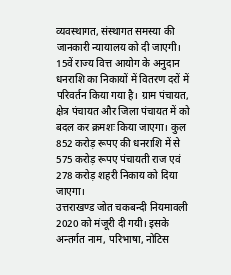व्यवस्थागत, संस्थागत समस्या की जानकारी न्यायालय को दी जाएगी।
15वें राज्य वित्त आयोग के अनुदान धनराशि का निकायों में वितरण दरों में परिवर्तन किया गया है। ग्राम पंचायत, क्षेत्र पंचायत और जिला पंचायत में को बदल कर क्रमशः किया जाएगा। कुल 852 करोड़ रूपए की धनराशि में से 575 करोड़ रूपए पंचायती राज एवं 278 करोड़ शहरी निकाय को दिया जाएगा।
उत्तराखण्ड जोत चकबन्दी नियमावली 2020 को मंजूरी दी गयी। इसके अन्तर्गत नाम, परिभाषा, नोटिस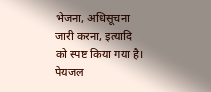भेजना, अधिसूचना जारी करना, इत्यादि को स्पष्ट किया गया है।
पेयजल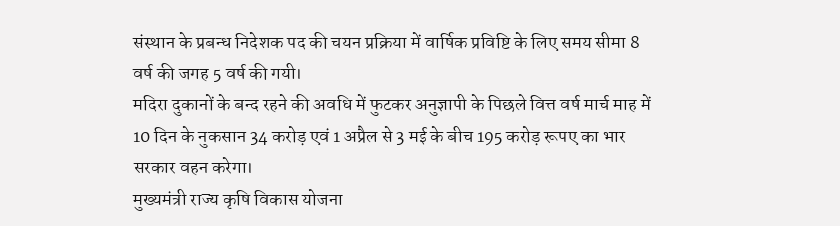संस्थान के प्रबन्ध निदेशक पद की चयन प्रक्रिया में वार्षिक प्रविष्टि के लिए समय सीमा 8 वर्ष की जगह 5 वर्ष की गयी।
मदिरा दुकानों के बन्द रहने की अवधि में फुटकर अनुज्ञापी के पिछले वित्त वर्ष मार्च माह में 10 दिन के नुकसान 34 करोड़ एवं 1 अप्रैल से 3 मई के बीच 195 करोड़ रूपए का भार सरकार वहन करेगा।
मुख्यमंत्री राज्य कृषि विकास योजना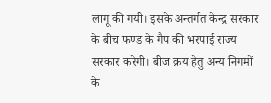लागू की गयी। इसके अन्तर्गत केन्द्र सरकार के बीच फण्ड के गैप की भरपाई राज्य सरकार करेगी। बीज क्रय हेतु अन्य निगमों के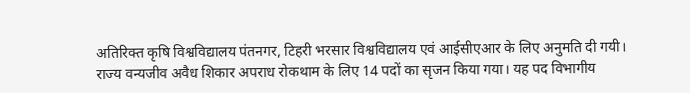अतिरिक्त कृषि विश्वविद्यालय पंतनगर, टिहरी भरसार विश्वविद्यालय एवं आईसीएआर के लिए अनुमति दी गयी।
राज्य वन्यजीव अवैध शिकार अपराध रोकथाम के लिए 14 पदों का सृजन किया गया। यह पद विभागीय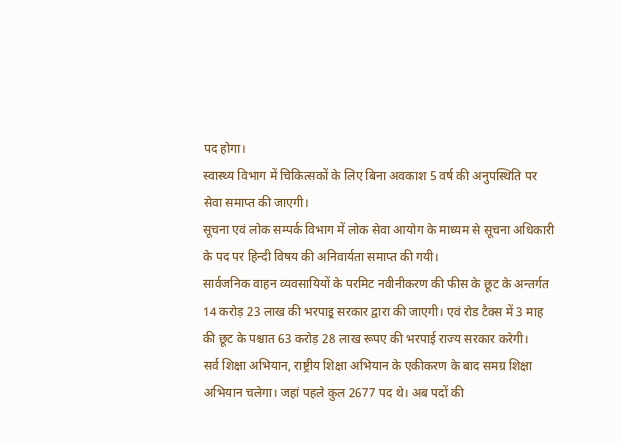पद होगा।
स्वास्थ्य विभाग में चिकित्सकों के लिए बिना अवकाश 5 वर्ष की अनुपस्थिति पर सेवा समाप्त की जाएगी।
सूचना एवं लोक सम्पर्क विभाग में लोक सेवा आयोग के माध्यम से सूचना अधिकारी के पद पर हिन्दी विषय की अनिवार्यता समाप्त की गयी।
सार्वजनिक वाहन व्यवसायियों के परमिट नवीनीकरण की फीस के छूट के अन्तर्गत 14 करोड़ 23 लाख की भरपाइ्र सरकार द्वारा की जाएगी। एवं रोड टैक्स में 3 माह की छूट के पश्चात 63 करोड़ 28 लाख रूपए की भरपाई राज्य सरकार करेगी।
सर्व शिक्षा अभियान, राष्ट्रीय शिक्षा अभियान के एकीकरण के बाद समग्र शिक्षा अभियान चलेगा। जहां पहले कुल 2677 पद थे। अब पदों की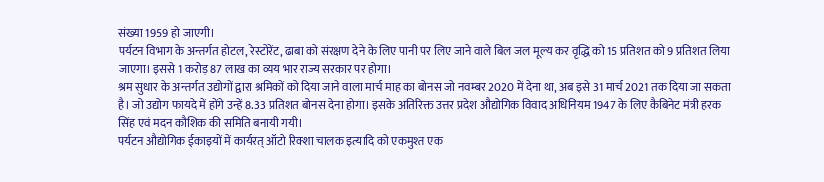संख्या 1959 हो जाएगी।
पर्यटन विभाग के अन्तर्गत होटल, रेस्टोरेंट, ढाबा को संरक्षण देने के लिए पानी पर लिए जाने वाले बिल जल मूल्य कर वृद्धि को 15 प्रतिशत को 9 प्रतिशत लिया जाएगा। इससे 1 करोड़ 87 लाख का व्यय भार राज्य सरकार पर होगा।
श्रम सुधार के अन्तर्गत उद्योगों द्वारा श्रमिकों को दिया जाने वाला मार्च माह का बोनस जो नवम्बर 2020 में देना था, अब इसे 31 मार्च 2021 तक दिया जा सकता है। जो उद्योग फायदे में होंगे उन्हें 8.33 प्रतिशत बोनस देना होगा। इसके अतिरिक्त उत्तर प्रदेश औद्योगिक विवाद अधिनियम 1947 के लिए कैबिनेट मंत्री हरक सिंह एवं मदन कौशिक की समिति बनायी गयी।
पर्यटन औद्योगिक ईकाइयों में कार्यरत् ऑटो रिक्शा चालक इत्यादि को एकमुश्त एक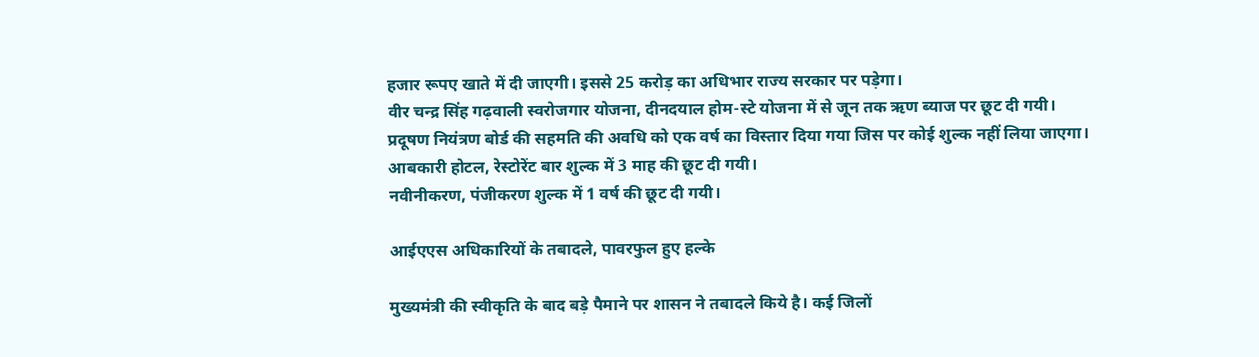हजार रूपए खाते में दी जाएगी। इससे 25 करोड़ का अधिभार राज्य सरकार पर पड़ेगा।
वीर चन्द्र सिंह गढ़वाली स्वरोजगार योजना, दीनदयाल होम-स्टे योजना में से जून तक ऋण ब्याज पर छूट दी गयी।
प्रदूषण नियंत्रण बोर्ड की सहमति की अवधि को एक वर्ष का विस्तार दिया गया जिस पर कोई शुल्क नहीं लिया जाएगा।
आबकारी होटल, रेस्टोरेंट बार शुल्क में 3 माह की छूट दी गयी।
नवीनीकरण, पंजीकरण शुल्क में 1 वर्ष की छूट दी गयी।

आईएएस अधिकारियों के तबादले, पावरफुल हुए हल्के

मुख्यमंत्री की स्वीकृति के बाद बड़े पैमाने पर शासन ने तबादले किये है। कई जिलों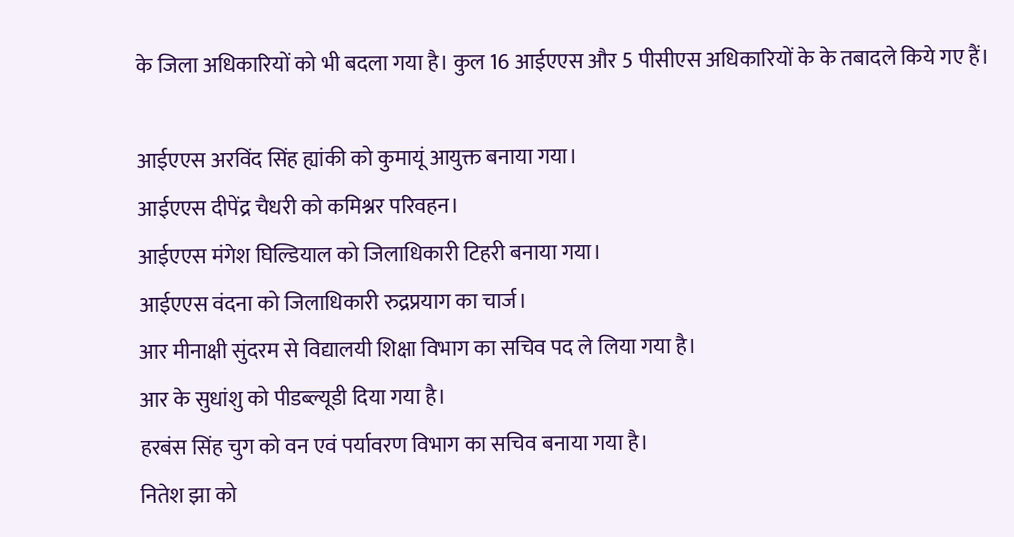के जिला अधिकारियों को भी बदला गया है। कुल 16 आईएएस और 5 पीसीएस अधिकारियों के के तबादले किये गए हैं।

आईएएस अरविंद सिंह ह्यांकी को कुमायूं आयुक्त बनाया गया।
आईएएस दीपेंद्र चैधरी को कमिश्नर परिवहन।
आईएएस मंगेश घिल्डियाल को जिलाधिकारी टिहरी बनाया गया।
आईएएस वंदना को जिलाधिकारी रुद्रप्रयाग का चार्ज।
आर मीनाक्षी सुंदरम से विद्यालयी शिक्षा विभाग का सचिव पद ले लिया गया है।
आर के सुधांशु को पीडब्ल्यूडी दिया गया है।
हरबंस सिंह चुग को वन एवं पर्यावरण विभाग का सचिव बनाया गया है।
नितेश झा को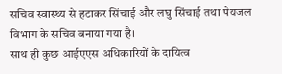सचिव स्वास्थ्य से हटाकर सिंचाई और लघु सिंचाई तथा पेयजल विभाग के सचिव बनाया गया है।
साथ ही कुछ आईएएस अधिकारियों के दायित्व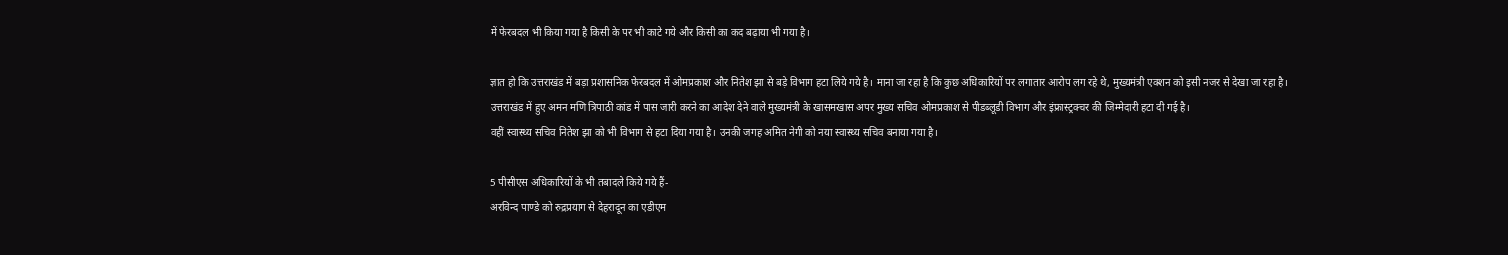में फेरबदल भी किया गया है किसी के पर भी काटे गये और किसी का कद बढ़ाया भी गया है।

ज्ञात हो कि उत्तराखंड में बड़ा प्रशासनिक फेरबदल में ओमप्रकाश और नितेश झा से बड़े विभाग हटा लिये गये है। माना जा रहा है कि कुछ अधिकारियों पर लगातार आरोप लग रहे थे, मुख्यमंत्री एक्शन को इसी नजर से देखा जा रहा है। उत्तराखंड में हुए अमन मणि त्रिपाठी कांड में पास जारी करने का आदेश देने वाले मुख्यमंत्री के खासमखास अपर मुख्य सचिव ओमप्रकाश से पीडब्लूडी विभाग और इंफ्रास्ट्रक्चर की जिम्मेदारी हटा दी गई है।
वहीं स्वास्थ्य सचिव नितेश झा को भी विभाग से हटा दिया गया है। उनकी जगह अमित नेगी को नया स्वास्थ्य सचिव बनाया गया है।

5 पीसीएस अधिकारियों के भी तबादले किये गये हैं-
अरविन्द पाण्डे को रुद्रप्रयाग से देहरादून का एडीएम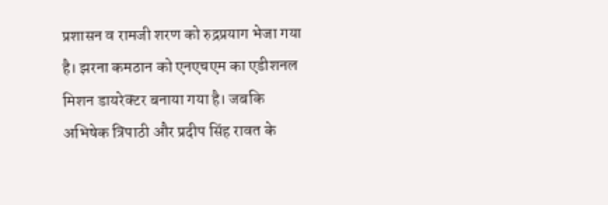प्रशासन व रामजी शरण को रुद्रप्रयाग भेजा गया है। झरना कमठान को एनएचएम का एडीशनल मिशन डायरेक्टर बनाया गया है। जबकि अभिषेक त्रिपाठी और प्रदीप सिंह रावत के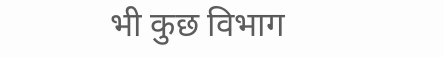भी कुछ विभाग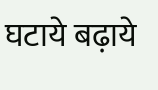घटाये बढ़ाये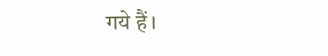गये हैं।